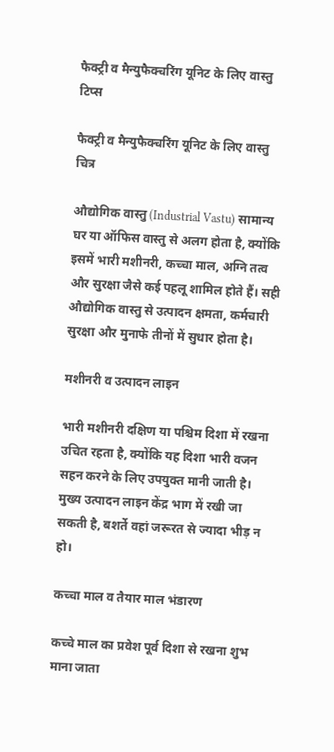फैक्ट्री व मैन्युफैक्चरिंग यूनिट के लिए वास्तु टिप्स

फैक्ट्री व मैन्युफैक्चरिंग यूनिट के लिए वास्तु चित्र

औद्योगिक वास्तु (Industrial Vastu) सामान्य घर या ऑफिस वास्तु से अलग होता है, क्योंकि इसमें भारी मशीनरी, कच्चा माल, अग्नि तत्व और सुरक्षा जैसे कई पहलू शामिल होते हैं। सही औद्योगिक वास्तु से उत्पादन क्षमता, कर्मचारी सुरक्षा और मुनाफे तीनों में सुधार होता है।

मशीनरी व उत्पादन लाइन

भारी मशीनरी दक्षिण या पश्चिम दिशा में रखना उचित रहता है, क्योंकि यह दिशा भारी वजन सहन करने के लिए उपयुक्त मानी जाती है। मुख्य उत्पादन लाइन केंद्र भाग में रखी जा सकती है, बशर्ते वहां जरूरत से ज्यादा भीड़ न हो।

कच्चा माल व तैयार माल भंडारण

कच्चे माल का प्रवेश पूर्व दिशा से रखना शुभ माना जाता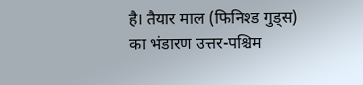है। तैयार माल (फिनिश्ड गुड्स) का भंडारण उत्तर-पश्चिम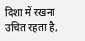दिशा में रखना उचित रहता है,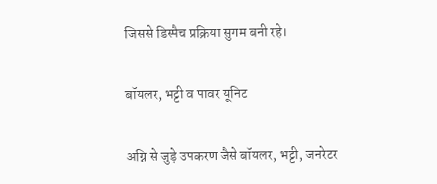जिससे डिस्पैच प्रक्रिया सुगम बनी रहे।

बॉयलर, भट्टी व पावर यूनिट

अग्नि से जुड़े उपकरण जैसे बॉयलर, भट्टी, जनरेटर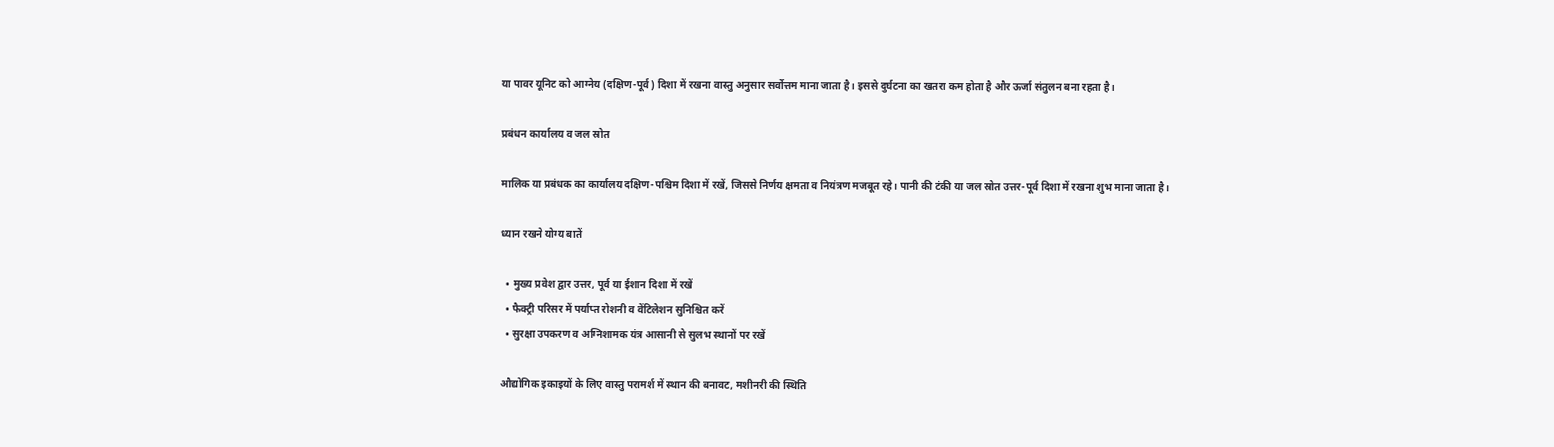या पावर यूनिट को आग्नेय (दक्षिण-पूर्व) दिशा में रखना वास्तु अनुसार सर्वोत्तम माना जाता है। इससे दुर्घटना का खतरा कम होता है और ऊर्जा संतुलन बना रहता है।

प्रबंधन कार्यालय व जल स्रोत

मालिक या प्रबंधक का कार्यालय दक्षिण-पश्चिम दिशा में रखें, जिससे निर्णय क्षमता व नियंत्रण मजबूत रहे। पानी की टंकी या जल स्रोत उत्तर-पूर्व दिशा में रखना शुभ माना जाता है।

ध्यान रखने योग्य बातें

  • मुख्य प्रवेश द्वार उत्तर, पूर्व या ईशान दिशा में रखें
  • फैक्ट्री परिसर में पर्याप्त रोशनी व वेंटिलेशन सुनिश्चित करें
  • सुरक्षा उपकरण व अग्निशामक यंत्र आसानी से सुलभ स्थानों पर रखें

औद्योगिक इकाइयों के लिए वास्तु परामर्श में स्थान की बनावट, मशीनरी की स्थिति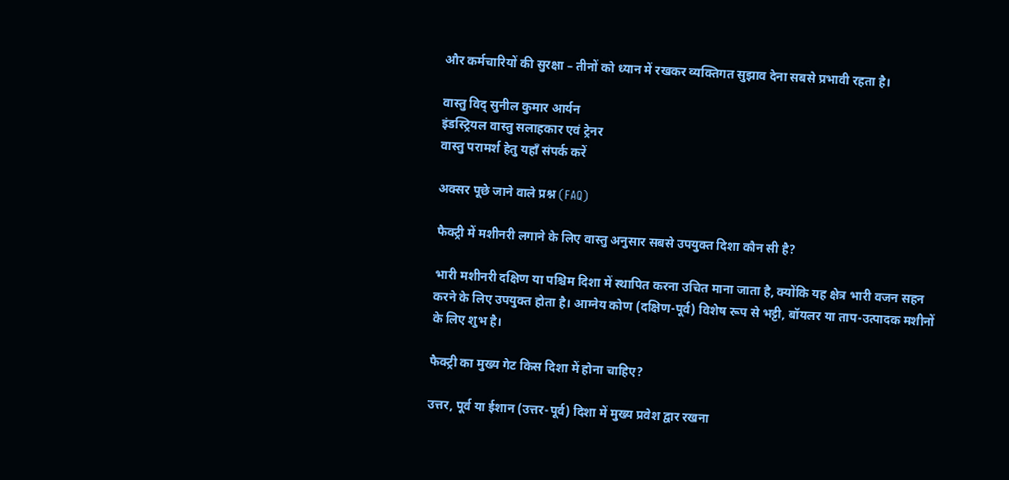और कर्मचारियों की सुरक्षा – तीनों को ध्यान में रखकर व्यक्तिगत सुझाव देना सबसे प्रभावी रहता है।

वास्तु विद् सुनील कुमार आर्यन
इंडस्ट्रियल वास्तु सलाहकार एवं ट्रेनर
वास्तु परामर्श हेतु यहाँ संपर्क करें

अक्सर पूछे जाने वाले प्रश्न (FAQ)

फैक्ट्री में मशीनरी लगाने के लिए वास्तु अनुसार सबसे उपयुक्त दिशा कौन सी है?

भारी मशीनरी दक्षिण या पश्चिम दिशा में स्थापित करना उचित माना जाता है, क्योंकि यह क्षेत्र भारी वजन सहन करने के लिए उपयुक्त होता है। आग्नेय कोण (दक्षिण-पूर्व) विशेष रूप से भट्टी, बॉयलर या ताप-उत्पादक मशीनों के लिए शुभ है।

फैक्ट्री का मुख्य गेट किस दिशा में होना चाहिए?

उत्तर, पूर्व या ईशान (उत्तर-पूर्व) दिशा में मुख्य प्रवेश द्वार रखना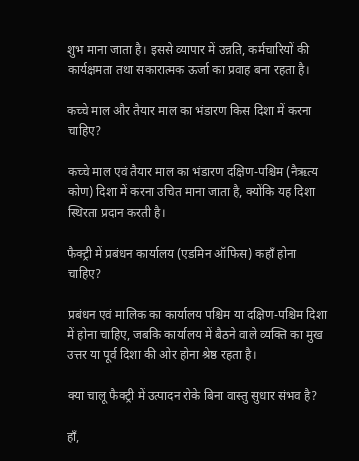शुभ माना जाता है। इससे व्यापार में उन्नति, कर्मचारियों की कार्यक्षमता तथा सकारात्मक ऊर्जा का प्रवाह बना रहता है।

कच्चे माल और तैयार माल का भंडारण किस दिशा में करना चाहिए?

कच्चे माल एवं तैयार माल का भंडारण दक्षिण-पश्चिम (नैऋत्य कोण) दिशा में करना उचित माना जाता है, क्योंकि यह दिशा स्थिरता प्रदान करती है।

फैक्ट्री में प्रबंधन कार्यालय (एडमिन ऑफिस) कहाँ होना चाहिए?

प्रबंधन एवं मालिक का कार्यालय पश्चिम या दक्षिण-पश्चिम दिशा में होना चाहिए, जबकि कार्यालय में बैठने वाले व्यक्ति का मुख उत्तर या पूर्व दिशा की ओर होना श्रेष्ठ रहता है।

क्या चालू फैक्ट्री में उत्पादन रोके बिना वास्तु सुधार संभव है?

हाँ,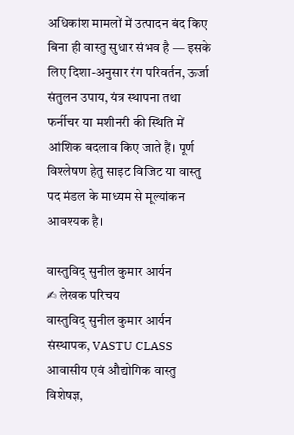अधिकांश मामलों में उत्पादन बंद किए बिना ही वास्तु सुधार संभव है — इसके लिए दिशा-अनुसार रंग परिवर्तन, ऊर्जा संतुलन उपाय, यंत्र स्थापना तथा फर्नीचर या मशीनरी की स्थिति में आंशिक बदलाव किए जाते हैं। पूर्ण विश्लेषण हेतु साइट विजिट या वास्तु पद मंडल के माध्यम से मूल्यांकन आवश्यक है।

वास्तुविद् सुनील कुमार आर्यन
✍ लेखक परिचय
वास्तुविद् सुनील कुमार आर्यन
संस्थापक, VASTU CLASS
आवासीय एवं औद्योगिक वास्तु विशेषज्ञ,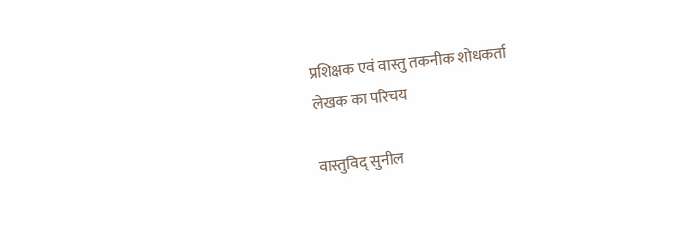प्रशिक्षक एवं वास्तु तकनीक शोधकर्ता
लेखक का परिचय

वास्तुविद् सुनील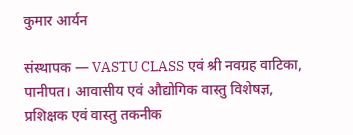कुमार आर्यन

संस्थापक — VASTU CLASS एवं श्री नवग्रह वाटिका, पानीपत। आवासीय एवं औद्योगिक वास्तु विशेषज्ञ, प्रशिक्षक एवं वास्तु तकनीक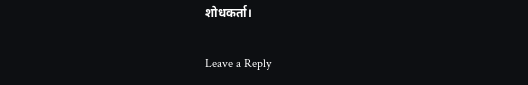शोधकर्ता।

Leave a Reply